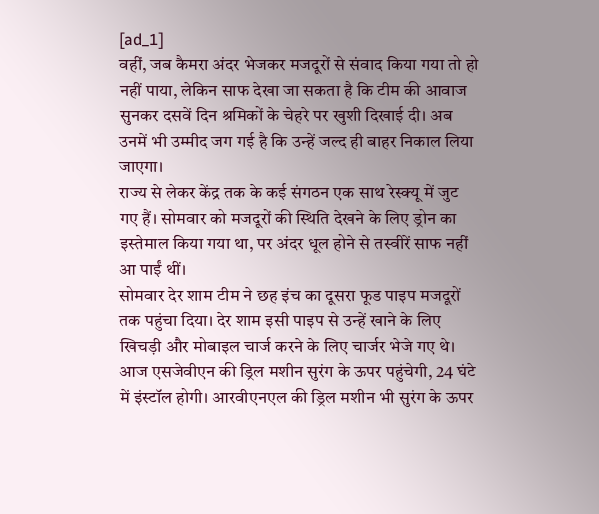[ad_1]
वहीं, जब कैमरा अंदर भेजकर मजदूरों से संवाद किया गया तो हो नहीं पाया, लेकिन साफ देखा जा सकता है कि टीम की आवाज सुनकर दसवें दिन श्रमिकों के चेहरे पर खुशी दिखाई दी। अब उनमें भी उम्मीद जग गई है कि उन्हें जल्द ही बाहर निकाल लिया जाएगा।
राज्य से लेकर केंद्र तक के कई संगठन एक साथ रेस्क्यू में जुट गए हैं। सोमवार को मजदूरों की स्थिति देखने के लिए ड्रोन का इस्तेमाल किया गया था, पर अंदर धूल होने से तस्वीरें साफ नहीं आ पाईं थीं।
सोमवार देर शाम टीम ने छह इंच का दूसरा फूड पाइप मजदूरों तक पहुंचा दिया। देर शाम इसी पाइप से उन्हें खाने के लिए खिचड़ी और मोबाइल चार्ज करने के लिए चार्जर भेजे गए थे।
आज एसजेवीएन की ड्रिल मशीन सुरंग के ऊपर पहुंचेगी, 24 घंटे में इंस्टॉल होगी। आरवीएनएल की ड्रिल मशीन भी सुरंग के ऊपर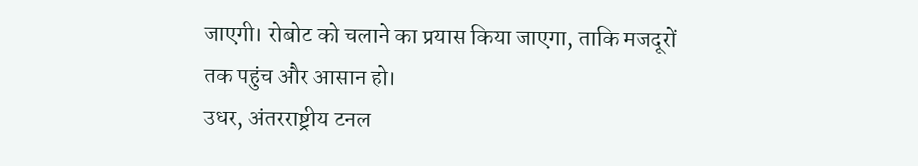जाएगी। रोबोट को चलाने का प्रयास किया जाएगा, ताकि मजदूरों तक पहुंच और आसान हो।
उधर, अंतरराष्ट्रीय टनल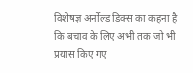विशेषज्ञ अर्नोल्ड डिक्स का कहना है कि बचाव के लिए अभी तक जो भी प्रयास किए गए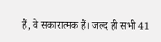हैं, वे सकारात्मक हैं। जल्द ही सभी 41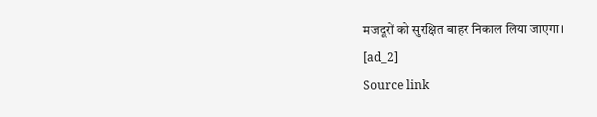मजदूरों को सुरक्षित बाहर निकाल लिया जाएगा।
[ad_2]
Source link